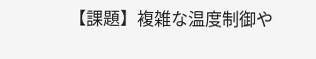【課題】複雑な温度制御や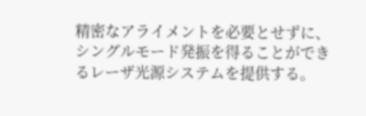精密なアライメントを必要とせずに、シングルモード発振を得ることができるレーザ光源システムを提供する。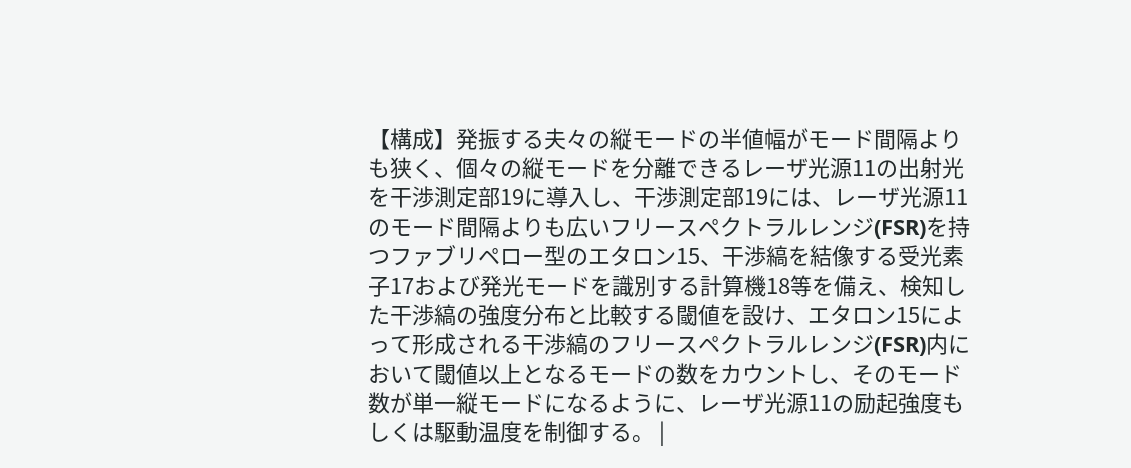【構成】発振する夫々の縦モードの半値幅がモード間隔よりも狭く、個々の縦モードを分離できるレーザ光源11の出射光を干渉測定部19に導入し、干渉測定部19には、レーザ光源11のモード間隔よりも広いフリースペクトラルレンジ(FSR)を持つファブリペロー型のエタロン15、干渉縞を結像する受光素子17および発光モードを識別する計算機18等を備え、検知した干渉縞の強度分布と比較する閾値を設け、エタロン15によって形成される干渉縞のフリースペクトラルレンジ(FSR)内において閾値以上となるモードの数をカウントし、そのモード数が単一縦モードになるように、レーザ光源11の励起強度もしくは駆動温度を制御する。 |